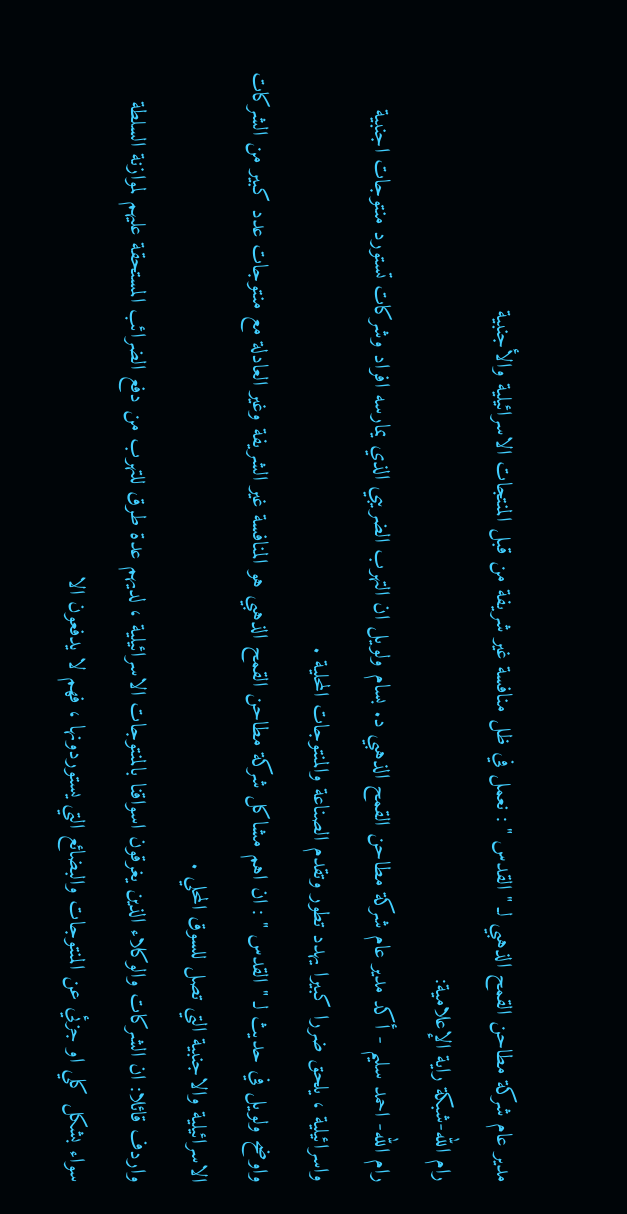مدير عام شركة مطاحن القمح الذهبي لـ " القدس " : نعمل في ظل منافسة غير شريفة من قبل المنتجات الاسرائيلية والأجنبية
رام الله-شبكة راية الإعلامية:
رام الله- احمد سليم - أكد مدير عام شركة مطاحن القمح الذهبي د. بسام ولويل ان التهرب الضريبي الذي يمارسه افراد وشركات تستورد منتوجات اجنبية واسرائيلية ، يلحق ضررا كبيرا يهدد تطور وتقدم الصناعة والمنتوجات المحلية .
واوضح ولويل في حديث لـ " القدس " : ان اهم مشاكل شركة مطاحن القمح الذهبي هو المنافسة غير الشريفة وغير العادلة مع منتوجات عدد كبير من الشركات الاسرائيلية والاجنبية التي تصل للسوق المحلي .
واردف قائلا: ان الشركات والوكلاء الذين يغرقون اسواقنا بالمنتوجات الاسرائيلية ، لديهم عدة طرق للتهرب من دفع الضرائب المستحقة عليهم لموازنة السلطة سواء بشكل كلي او جزئي عن المنتوجات والبضائع التي يستوردونها ، فهم لا يدفعون الا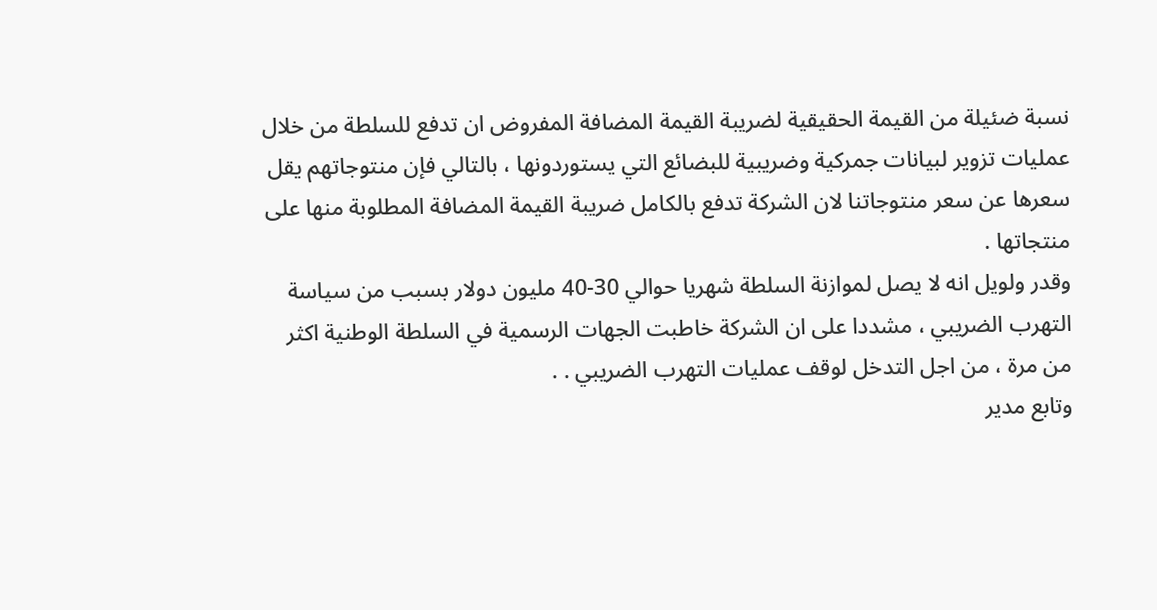نسبة ضئيلة من القيمة الحقيقية لضريبة القيمة المضافة المفروض ان تدفع للسلطة من خلال عمليات تزوير لبيانات جمركية وضريبية للبضائع التي يستوردونها ، بالتالي فإن منتوجاتهم يقل سعرها عن سعر منتوجاتنا لان الشركة تدفع بالكامل ضريبة القيمة المضافة المطلوبة منها على منتجاتها .
وقدر ولويل انه لا يصل لموازنة السلطة شهريا حوالي 30-40 مليون دولار بسبب من سياسة التهرب الضريبي ، مشددا على ان الشركة خاطبت الجهات الرسمية في السلطة الوطنية اكثر من مرة ، من اجل التدخل لوقف عمليات التهرب الضريبي . .
وتابع مدير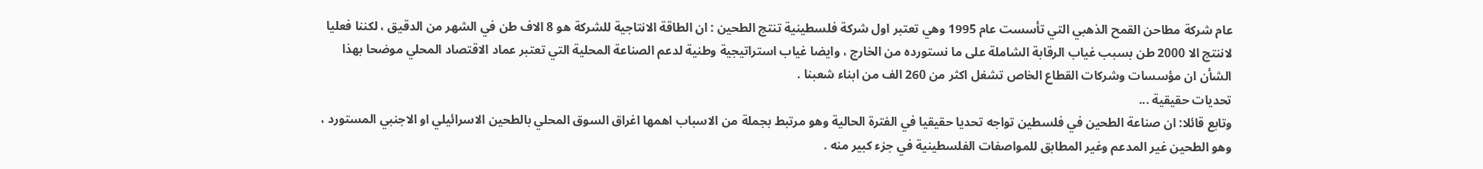عام شركة مطاحن القمح الذهبي التي تأسست عام 1995 وهي تعتبر اول شركة فلسطينية تنتج الطحين : ان الطاقة الانتاجية للشركة هو 8 الاف طن في الشهر من الدقيق ، لكننا فعليا لاننتج الا 2000 طن بسبب غياب الرقابة الشاملة على ما نستورده من الخارج ، وايضا غياب استراتيجية وطنية لدعم الصناعة المحلية التي تعتبر عماد الاقتصاد المحلي موضحا بهذا الشأن ان مؤسسات وشركات القطاع الخاص تشغل اكثر من 260 الف من ابناء شعبنا .
تحديات حقيقية ...
وتابع قائلا: ان صناعة الطحين في فلسطين تواجه تحديا حقيقيا في الفترة الحالية وهو مرتبط بجملة من الاسباب اهمها اغراق السوق المحلي بالطحين الاسرائيلي او الاجنبي المستورد ، وهو الطحين غير المدعم وغير المطابق للمواصفات الفلسطينية في جزء كبير منه .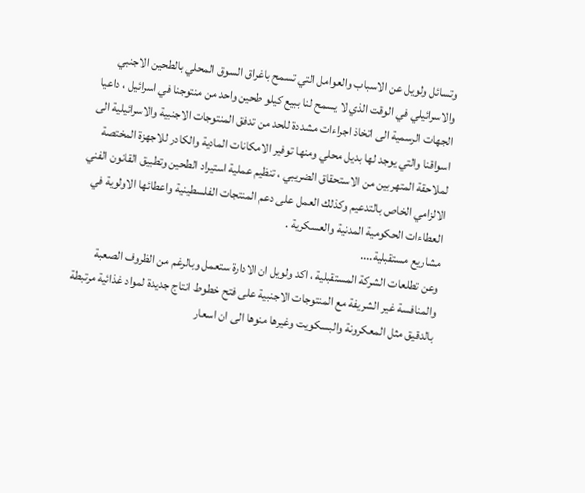وتسائل ولويل عن الاسباب والعوامل التي تسمح باغراق السوق المحلي بالطحين الاجنبي والاسرائيلي في الوقت الذي لا يسمح لنا ببيع كيلو طحين واحد من منتوجنا في اسرائيل ، داعيا الجهات الرسمية الى اتخاذ اجراءات مشددة للحد من تدفق المنتوجات الاجنبية والاسرائيلية الى اسواقنا والتي يوجد لها بديل محلي ومنها توفير الامكانات المادية والكادر للاجهزة المختصة لملاحقة المتهربين من الاستحقاق الضريبي ، تنظيم عملية استيراد الطحين وتطبيق القانون الفني الالزامي الخاص بالتدعيم وكذلك العمل على دعم المنتجات الفلسطينية واعطائها الاولوية في العطاءات الحكومية المدنية والعسكرية .
مشاريع مستقبلية....
وعن تطلعات الشركة المستقبلية ، اكد ولويل ان الادارة ستعمل وبالرغم من الظروف الصعبة والمنافسة غير الشريفة مع المنتوجات الاجنبية على فتح خطوط انتاج جديدة لمواد غذائية مرتبطة بالدقيق مثل المعكرونة والبسكويت وغيرها منوها الى ان اسعار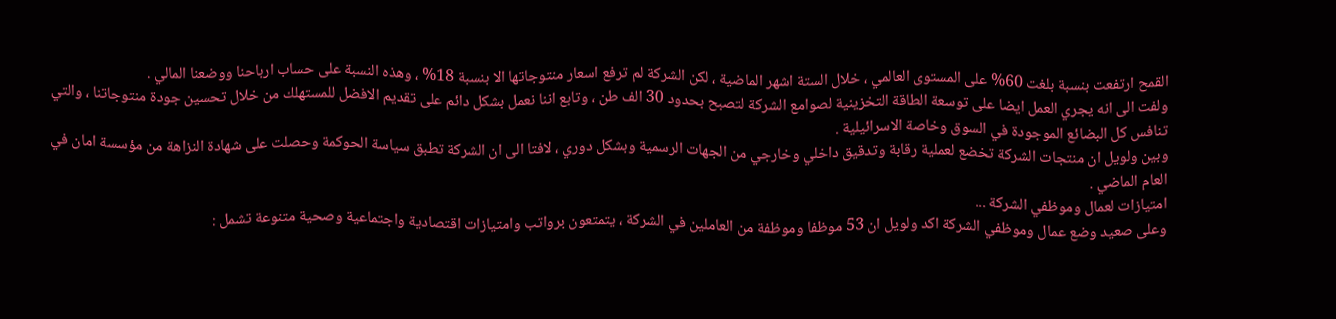القمح ارتفعت بنسبة بلغت 60% على المستوى العالمي ، خلال الستة اشهر الماضية ، لكن الشركة لم ترفع اسعار منتوجاتها الا بنسبة 18% ، وهذه النسبة على حساب ارباحنا ووضعنا المالي .
ولفت الى انه يجري العمل ايضا على توسعة الطاقة التخزينية لصوامع الشركة لتصبح بحدود 30 الف طن ، وتابع اننا نعمل بشكل دائم على تقديم الافضل للمستهلك من خلال تحسين جودة منتوجاتنا ، والتي تنافس كل البضائع الموجودة في السوق وخاصة الاسرائيلية .
وبين ولويل ان منتجات الشركة تخضع لعملية رقابة وتدقيق داخلي وخارجي من الجهات الرسمية وبشكل دوري ، لافتا الى ان الشركة تطبق سياسة الحوكمة وحصلت على شهادة النزاهة من مؤسسة امان في العام الماضي .
امتيازات لعمال وموظفي الشركة ...
وعلى صعيد وضع عمال وموظفي الشركة اكد ولويل ان 53 موظفا وموظفة من العاملين في الشركة ، يتمتعون برواتب وامتيازات اقتصادية واجتماعية وصحية متنوعة تشمل :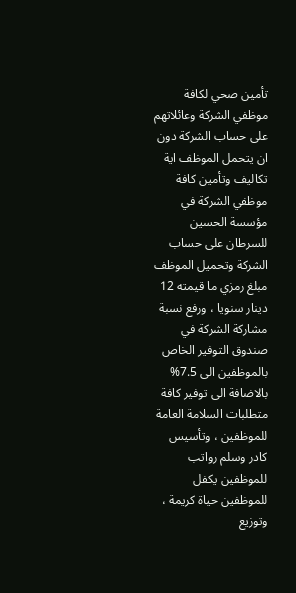تأمين صحي لكافة موظفي الشركة وعائلاتهم على حساب الشركة دون ان يتحمل الموظف اية تكاليف وتأمين كافة موظفي الشركة في مؤسسة الحسين للسرطان على حساب الشركة وتحميل الموظف مبلغ رمزي ما قيمته 12 دينار سنويا ، ورفع نسبة مشاركة الشركة في صندوق التوفير الخاص بالموظفين الى 7.5% بالاضافة الى توفير كافة متطلبات السلامة العامة للموظفين ، وتأسيس كادر وسلم رواتب للموظفين يكفل للموظفين حياة كريمة ، وتوزيع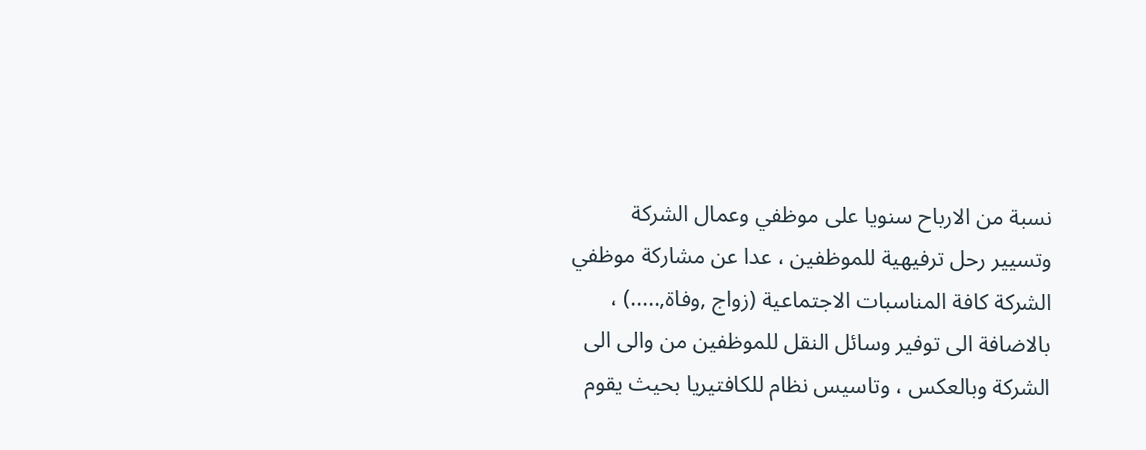نسبة من الارباح سنويا على موظفي وعمال الشركة وتسيير رحل ترفيهية للموظفين ، عدا عن مشاركة موظفي الشركة كافة المناسبات الاجتماعية (زواج ,وفاة,.....) ، بالاضافة الى توفير وسائل النقل للموظفين من والى الى الشركة وبالعكس ، وتاسيس نظام للكافتيريا بحيث يقوم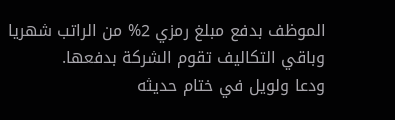الموظف بدفع مبلغ رمزي 2% من الراتب شهريا وباقي التكاليف تقوم الشركة بدفعها.
ودعا ولويل في ختام حديثه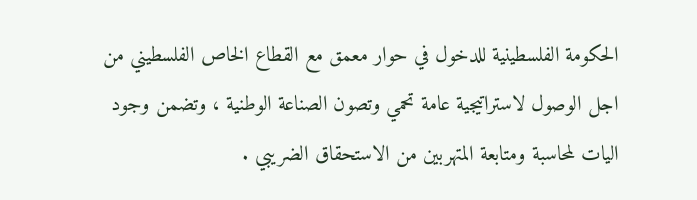الحكومة الفلسطينية للدخول في حوار معمق مع القطاع الخاص الفلسطيني من اجل الوصول لاستراتيجية عامة تحمي وتصون الصناعة الوطنية ، وتضمن وجود اليات لمحاسبة ومتابعة المتهربين من الاستحقاق الضريبي .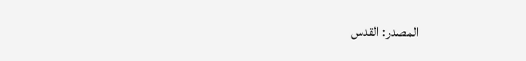المصدر: القدس